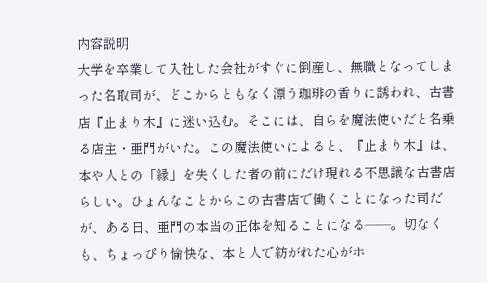内容説明
大学を卒業して入社した会社がすぐに倒産し、無職となってしまった名取司が、どこからともなく漂う珈琲の香りに誘われ、古書店『止まり木』に迷い込む。そこには、自らを魔法使いだと名乗る店主・亜門がいた。この魔法使いによると、『止まり木』は、本や人との「縁」を失くした者の前にだけ現れる不思議な古書店らしい。ひょんなことからこの古書店で働くことになった司だが、ある日、亜門の本当の正体を知ることになる――。切なくも、ちょっぴり愉快な、本と人で紡がれた心がホ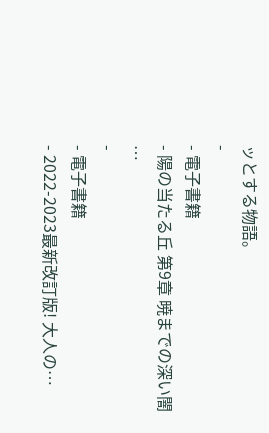ッとする物語。
-
- 電子書籍
- 陽の当たる丘 第9章 暁までの深い闇 …
-
- 電子書籍
- 2022-2023最新改訂版! 大人の…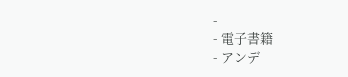-
- 電子書籍
- アンデ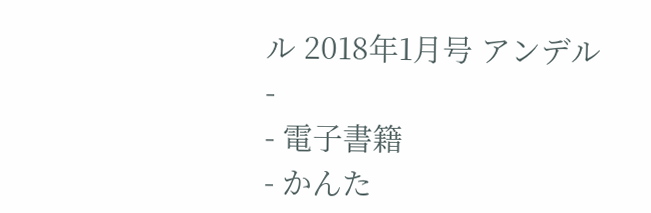ル 2018年1月号 アンデル
-
- 電子書籍
- かんた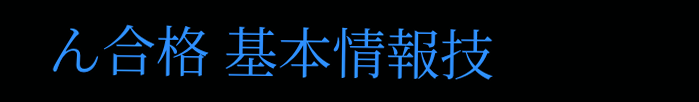ん合格 基本情報技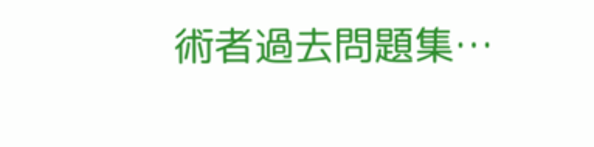術者過去問題集…